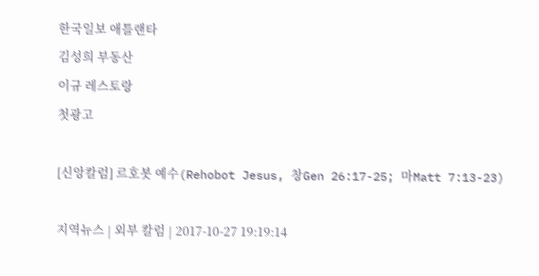한국일보 애틀랜타
김성희 부동산
이규 레스토랑
첫광고

[신앙칼럼] 르호봇 예수(Rehobot Jesus, 창Gen 26:17-25; 마Matt 7:13-23)

지역뉴스 | 외부 칼럼 | 2017-10-27 19:19:14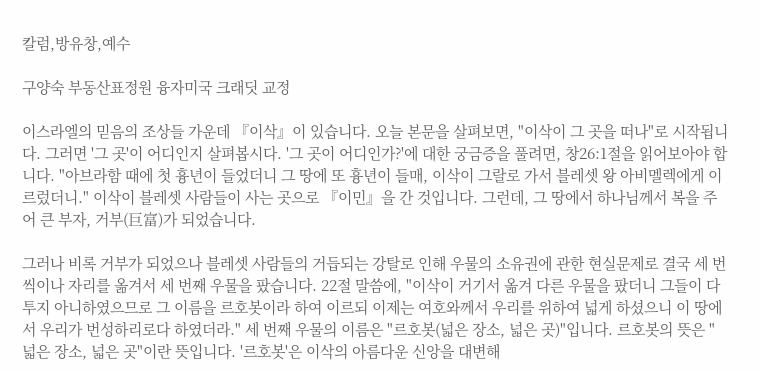칼럼,방유창,예수

구양숙 부동산표정원 융자미국 크래딧 교정

이스라엘의 믿음의 조상들 가운데 『이삭』이 있습니다. 오늘 본문을 살펴보면, "이삭이 그 곳을 떠나"로 시작됩니다. 그러면 '그 곳'이 어디인지 살펴봅시다. '그 곳이 어디인가?'에 대한 궁금증을 풀려면, 창26:1절을 읽어보아야 합니다. "아브라함 때에 첫 흉년이 들었더니 그 땅에 또 흉년이 들매, 이삭이 그랄로 가서 블레셋 왕 아비멜렉에게 이르렀더니." 이삭이 블레셋 사람들이 사는 곳으로 『이민』을 간 것입니다. 그런데, 그 땅에서 하나님께서 복을 주어 큰 부자, 거부(巨富)가 되었습니다.

그러나 비록 거부가 되었으나 블레셋 사람들의 거듭되는 강탈로 인해 우물의 소유권에 관한 현실문제로 결국 세 번씩이나 자리를 옮겨서 세 번째 우물을 팠습니다. 22절 말씀에, "이삭이 거기서 옮겨 다른 우물을 팠더니 그들이 다투지 아니하였으므로 그 이름을 르호봇이라 하여 이르되 이제는 여호와께서 우리를 위하여 넓게 하셨으니 이 땅에서 우리가 번성하리로다 하였더라." 세 번째 우물의 이름은 "르호봇(넓은 장소, 넓은 곳)"입니다. 르호봇의 뜻은 "넓은 장소, 넓은 곳"이란 뜻입니다. '르호봇'은 이삭의 아름다운 신앙을 대변해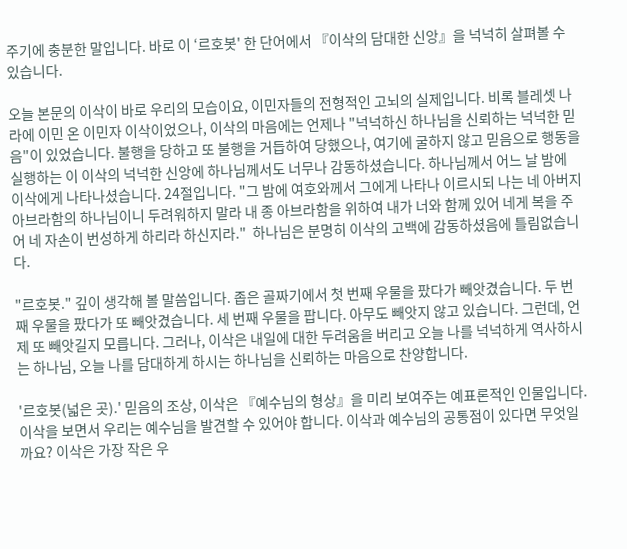주기에 충분한 말입니다. 바로 이 ‘르호봇' 한 단어에서 『이삭의 담대한 신앙』을 넉넉히 살펴볼 수 있습니다.

오늘 본문의 이삭이 바로 우리의 모습이요, 이민자들의 전형적인 고뇌의 실제입니다. 비록 블레셋 나라에 이민 온 이민자 이삭이었으나, 이삭의 마음에는 언제나 "넉넉하신 하나님을 신뢰하는 넉넉한 믿음"이 있었습니다. 불행을 당하고 또 불행을 거듭하여 당했으나, 여기에 굴하지 않고 믿음으로 행동을 실행하는 이 이삭의 넉넉한 신앙에 하나님께서도 너무나 감동하셨습니다. 하나님께서 어느 날 밤에 이삭에게 나타나셨습니다. 24절입니다. "그 밤에 여호와께서 그에게 나타나 이르시되 나는 네 아버지 아브라함의 하나님이니 두려워하지 말라 내 종 아브라함을 위하여 내가 너와 함께 있어 네게 복을 주어 네 자손이 번성하게 하리라 하신지라."  하나님은 분명히 이삭의 고백에 감동하셨음에 틀림없습니다.

"르호봇." 깊이 생각해 볼 말씀입니다. 좁은 골짜기에서 첫 번째 우물을 팠다가 빼앗겼습니다. 두 번째 우물을 팠다가 또 빼앗겼습니다. 세 번째 우물을 팝니다. 아무도 빼앗지 않고 있습니다. 그런데, 언제 또 빼앗길지 모릅니다. 그러나, 이삭은 내일에 대한 두려움을 버리고 오늘 나를 넉넉하게 역사하시는 하나님, 오늘 나를 담대하게 하시는 하나님을 신뢰하는 마음으로 찬양합니다.

'르호봇(넓은 곳).' 믿음의 조상, 이삭은 『예수님의 형상』을 미리 보여주는 예표론적인 인물입니다. 이삭을 보면서 우리는 예수님을 발견할 수 있어야 합니다. 이삭과 예수님의 공통점이 있다면 무엇일까요? 이삭은 가장 작은 우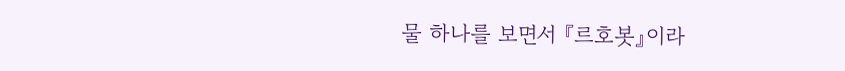물 하나를 보면서 『르호봇』이라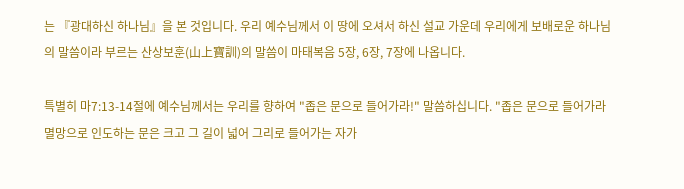는 『광대하신 하나님』을 본 것입니다. 우리 예수님께서 이 땅에 오셔서 하신 설교 가운데 우리에게 보배로운 하나님의 말씀이라 부르는 산상보훈(山上寶訓)의 말씀이 마태복음 5장, 6장, 7장에 나옵니다.

특별히 마7:13-14절에 예수님께서는 우리를 향하여 "좁은 문으로 들어가라!" 말씀하십니다. "좁은 문으로 들어가라 멸망으로 인도하는 문은 크고 그 길이 넓어 그리로 들어가는 자가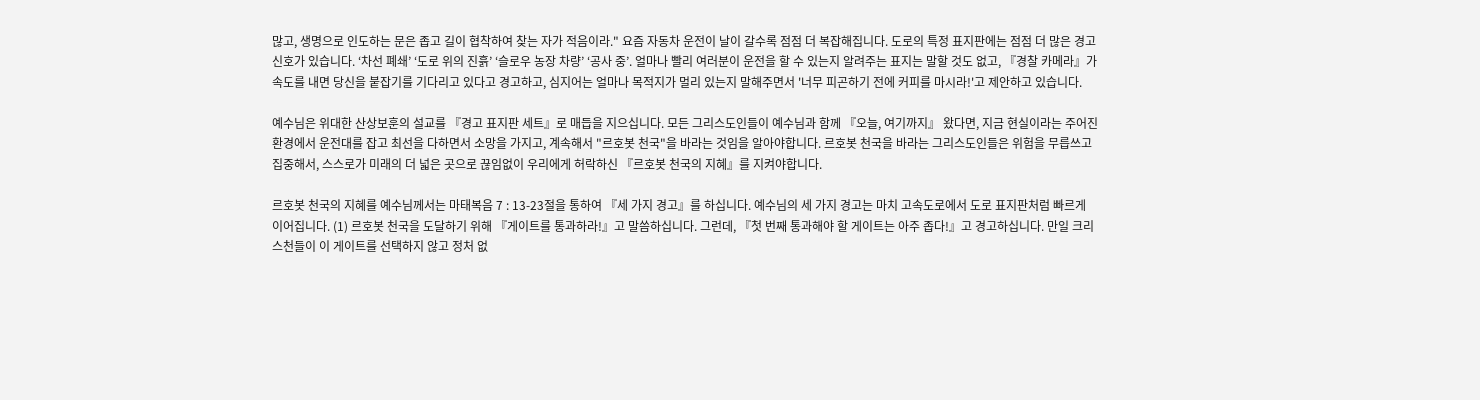많고, 생명으로 인도하는 문은 좁고 길이 협착하여 찾는 자가 적음이라." 요즘 자동차 운전이 날이 갈수록 점점 더 복잡해집니다. 도로의 특정 표지판에는 점점 더 많은 경고신호가 있습니다. ‘차선 폐쇄’ ‘도로 위의 진흙’ ‘슬로우 농장 차량’ ‘공사 중’. 얼마나 빨리 여러분이 운전을 할 수 있는지 알려주는 표지는 말할 것도 없고, 『경찰 카메라』가 속도를 내면 당신을 붙잡기를 기다리고 있다고 경고하고, 심지어는 얼마나 목적지가 멀리 있는지 말해주면서 '너무 피곤하기 전에 커피를 마시라!'고 제안하고 있습니다.

예수님은 위대한 산상보훈의 설교를 『경고 표지판 세트』로 매듭을 지으십니다. 모든 그리스도인들이 예수님과 함께 『오늘, 여기까지』 왔다면, 지금 현실이라는 주어진 환경에서 운전대를 잡고 최선을 다하면서 소망을 가지고, 계속해서 "르호봇 천국"을 바라는 것임을 알아야합니다. 르호봇 천국을 바라는 그리스도인들은 위험을 무릅쓰고 집중해서, 스스로가 미래의 더 넓은 곳으로 끊임없이 우리에게 허락하신 『르호봇 천국의 지혜』를 지켜야합니다.

르호봇 천국의 지혜를 예수님께서는 마태복음 7 : 13-23절을 통하여 『세 가지 경고』를 하십니다. 예수님의 세 가지 경고는 마치 고속도로에서 도로 표지판처럼 빠르게 이어집니다. (1) 르호봇 천국을 도달하기 위해 『게이트를 통과하라!』고 말씀하십니다. 그런데, 『첫 번째 통과해야 할 게이트는 아주 좁다!』고 경고하십니다. 만일 크리스천들이 이 게이트를 선택하지 않고 정처 없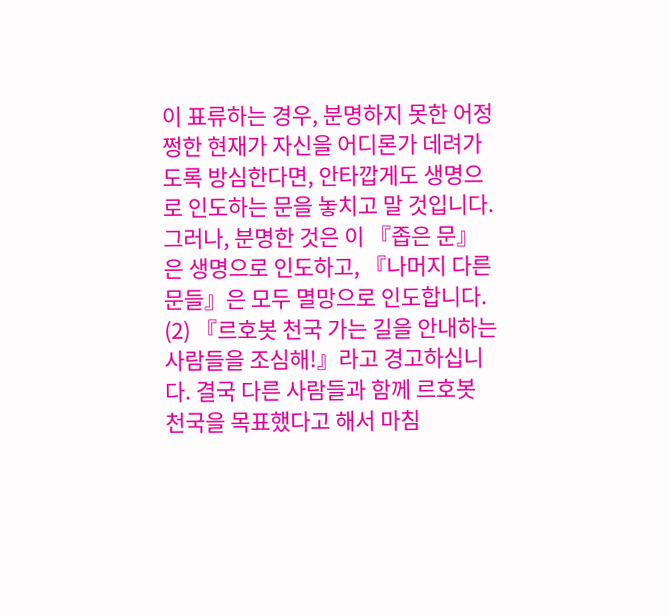이 표류하는 경우, 분명하지 못한 어정쩡한 현재가 자신을 어디론가 데려가도록 방심한다면, 안타깝게도 생명으로 인도하는 문을 놓치고 말 것입니다. 그러나, 분명한 것은 이 『좁은 문』은 생명으로 인도하고, 『나머지 다른 문들』은 모두 멸망으로 인도합니다. (2) 『르호봇 천국 가는 길을 안내하는 사람들을 조심해!』라고 경고하십니다. 결국 다른 사람들과 함께 르호봇 천국을 목표했다고 해서 마침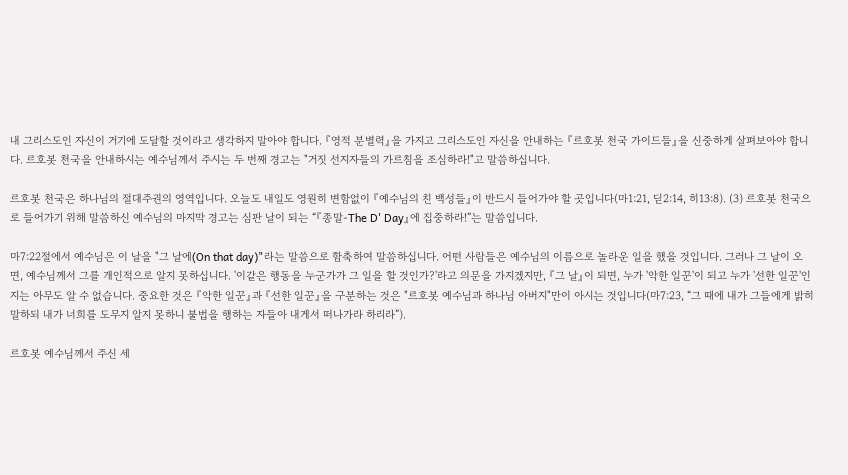내 그리스도인 자신이 거기에 도달할 것이라고 생각하지 말아야 합니다. 『영적 분별력』을 가지고 그리스도인 자신을 안내하는 『르호봇 천국 가이드들』을 신중하게 살펴보아야 합니다. 르호봇 천국을 안내하시는 예수님께서 주시는 두 번째 경고는 "거짓 선지자들의 가르침을 조심하라!"고 말씀하십니다.

르호봇 천국은 하나님의 절대주권의 영역입니다. 오늘도 내일도 영원히 변함없이 『예수님의 친 백성들』이 반드시 들어가야 할 곳입니다(마1:21, 딛2:14, 히13:8). (3) 르호봇 천국으로 들어가기 위해 말씀하신 예수님의 마지막 경고는 심판 날이 되는 “『종말-The D' Day』에 집중하라!”는 말씀입니다.

마7:22절에서 예수님은 이 날을 "그 날에(On that day)"라는 말씀으로 함축하여 말씀하십니다. 어떤 사람들은 예수님의 이름으로 놀라운 일을 했을 것입니다. 그러나 그 날이 오면, 예수님께서 그를 개인적으로 알지 못하십니다. '이같은 행동을 누군가가 그 일을 할 것인가?'라고 의문을 가지겠지만, 『그 날』이 되면, 누가 '악한 일꾼'이 되고 누가 '선한 일꾼'인지는 아무도 알 수 없습니다. 중요한 것은 『악한 일꾼』과 『선한 일꾼』을 구분하는 것은 "르호봇 예수님과 하나님 아버지"만이 아시는 것입니다(마7:23, “그 때에 내가 그들에게 밝히 말하되 내가 너희를 도무지 알지 못하니 불법을 행하는 자들아 내게서 떠나가라 하리라”).

르호봇 예수님께서 주신 세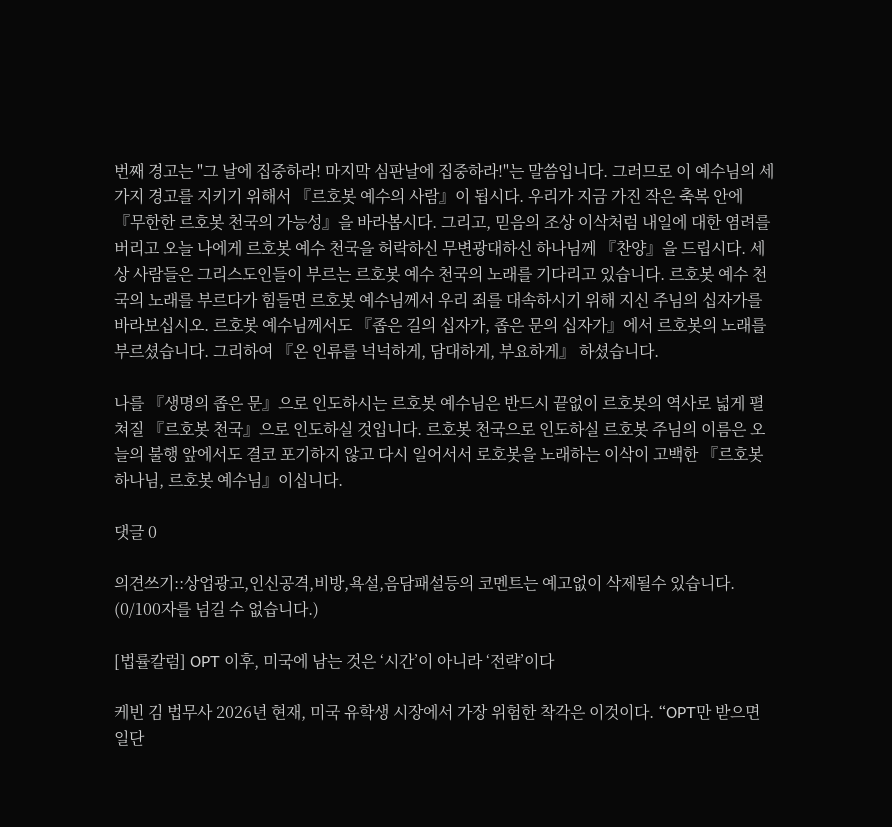번째 경고는 "그 날에 집중하라! 마지막 심판날에 집중하라!"는 말씀입니다. 그러므로 이 예수님의 세 가지 경고를 지키기 위해서 『르호봇 예수의 사람』이 됩시다. 우리가 지금 가진 작은 축복 안에 『무한한 르호봇 천국의 가능성』을 바라봅시다. 그리고, 믿음의 조상 이삭처럼 내일에 대한 염려를 버리고 오늘 나에게 르호봇 예수 천국을 허락하신 무변광대하신 하나님께 『찬양』을 드립시다. 세상 사람들은 그리스도인들이 부르는 르호봇 예수 천국의 노래를 기다리고 있습니다. 르호봇 예수 천국의 노래를 부르다가 힘들면 르호봇 예수님께서 우리 죄를 대속하시기 위해 지신 주님의 십자가를 바라보십시오. 르호봇 예수님께서도 『좁은 길의 십자가, 좁은 문의 십자가』에서 르호봇의 노래를 부르셨습니다. 그리하여 『온 인류를 넉넉하게, 담대하게, 부요하게』 하셨습니다.

나를 『생명의 좁은 문』으로 인도하시는 르호봇 예수님은 반드시 끝없이 르호봇의 역사로 넓게 펼쳐질 『르호봇 천국』으로 인도하실 것입니다. 르호봇 천국으로 인도하실 르호봇 주님의 이름은 오늘의 불행 앞에서도 결코 포기하지 않고 다시 일어서서 로호봇을 노래하는 이삭이 고백한 『르호봇 하나님, 르호봇 예수님』이십니다.

댓글 0

의견쓰기::상업광고,인신공격,비방,욕설,음담패설등의 코멘트는 예고없이 삭제될수 있습니다. (0/100자를 넘길 수 없습니다.)

[법률칼럼] OPT 이후, 미국에 남는 것은 ‘시간’이 아니라 ‘전략’이다

케빈 김 법무사 2026년 현재, 미국 유학생 시장에서 가장 위험한 착각은 이것이다. “OPT만 받으면 일단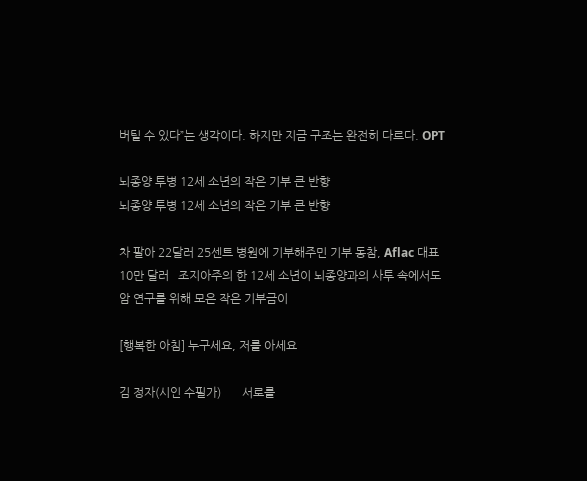버틸 수 있다”는 생각이다. 하지만 지금 구조는 완전히 다르다. OPT

뇌종양 투병 12세 소년의 작은 기부 큰 반향
뇌종양 투병 12세 소년의 작은 기부 큰 반향

차 팔아 22달러 25센트 병원에 기부해주민 기부 동참, Aflac 대표 10만 달러   조지아주의 한 12세 소년이 뇌종양과의 사투 속에서도 암 연구를 위해 모은 작은 기부금이

[행복한 아침] 누구세요, 저를 아세요

김 정자(시인 수필가)       서로를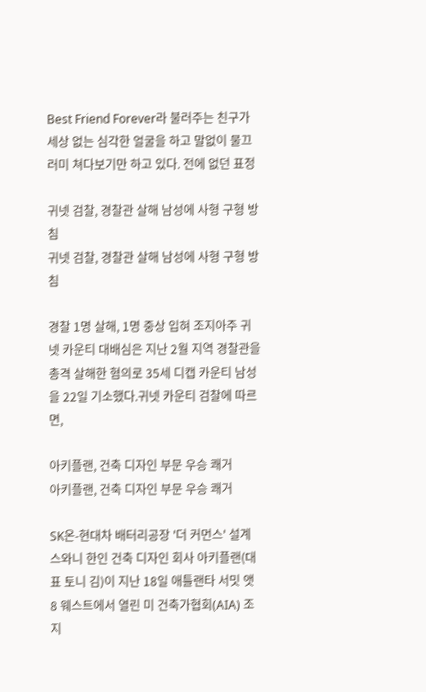Best Friend Forever라 불러주는 친구가 세상 없는 심각한 얼굴을 하고 말없이 물끄러미 쳐다보기만 하고 있다. 전에 없던 표정

귀넷 검찰, 경찰관 살해 남성에 사형 구형 방침
귀넷 검찰, 경찰관 살해 남성에 사형 구형 방침

경찰 1명 살해, 1명 중상 입혀 조지아주 귀넷 카운티 대배심은 지난 2월 지역 경찰관을 총격 살해한 혐의로 35세 디캡 카운티 남성을 22일 기소했다.귀넷 카운티 검찰에 따르면,

아키플랜, 건축 디자인 부문 우승 쾌거
아키플랜, 건축 디자인 부문 우승 쾌거

SK온-현대차 배터리공장 '더 커먼스' 설계 스와니 한인 건축 디자인 회사 아키플랜(대표 토니 김)이 지난 18일 애틀랜타 서밋 앳 8 웨스트에서 열린 미 건축가협회(AIA) 조지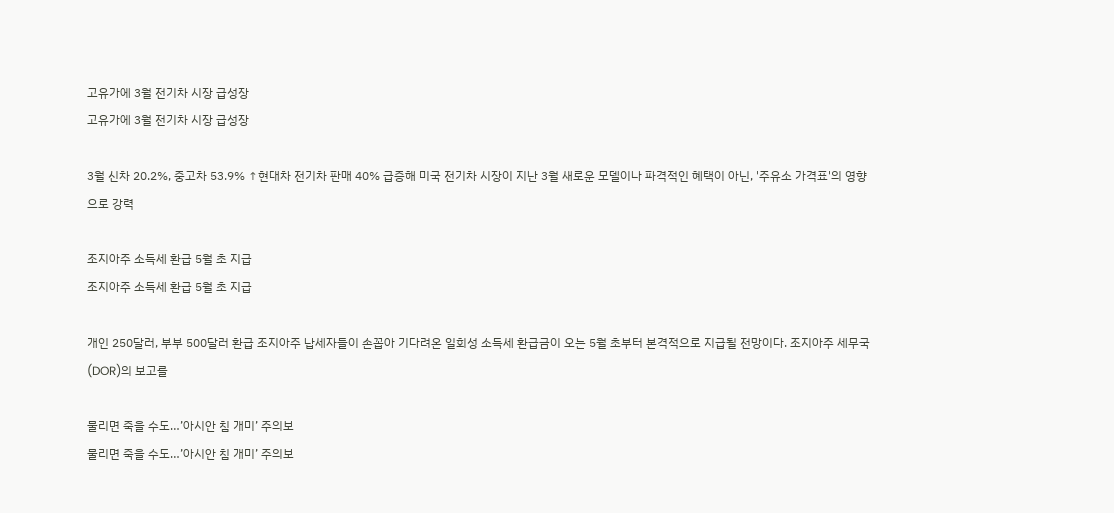고유가에 3월 전기차 시장 급성장
고유가에 3월 전기차 시장 급성장

3월 신차 20.2%, 중고차 53.9% ↑현대차 전기차 판매 40% 급증해 미국 전기차 시장이 지난 3월 새로운 모델이나 파격적인 혜택이 아닌, '주유소 가격표'의 영향으로 강력

조지아주 소득세 환급 5월 초 지급
조지아주 소득세 환급 5월 초 지급

개인 250달러, 부부 500달러 환급 조지아주 납세자들이 손꼽아 기다려온 일회성 소득세 환급금이 오는 5월 초부터 본격적으로 지급될 전망이다. 조지아주 세무국(DOR)의 보고를

물리면 죽을 수도…’아시안 침 개미’ 주의보
물리면 죽을 수도…’아시안 침 개미’ 주의보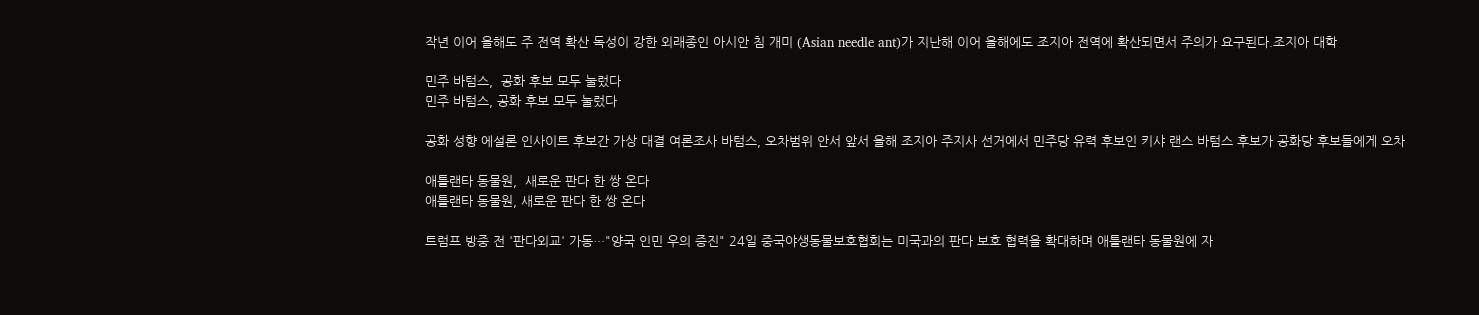작년 이어 올해도 주 전역 확산 독성이 강한 외래종인 아시안 침 개미 (Asian needle ant)가 지난해 이어 올해에도 조지아 전역에 확산되면서 주의가 요구된다.조지아 대학

민주 바텀스,  공화 후보 모두 눌렀다
민주 바텀스, 공화 후보 모두 눌렀다

공화 성향 에설론 인사이트 후보간 가상 대결 여론조사 바텀스, 오차범위 안서 앞서 올해 조지아 주지사 선거에서 민주당 유력 후보인 키샤 랜스 바텀스 후보가 공화당 후보들에게 오차

애틀랜타 동물원,  새로운 판다 한 쌍 온다
애틀랜타 동물원, 새로운 판다 한 쌍 온다

트럼프 방중 전 '판다외교' 가동…"양국 인민 우의 증진" 24일 중국야생동물보호협회는 미국과의 판다 보호 협력을 확대하며 애틀랜타 동물원에 자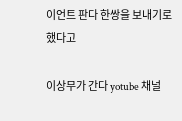이언트 판다 한쌍을 보내기로 했다고

이상무가 간다 yotube 채널